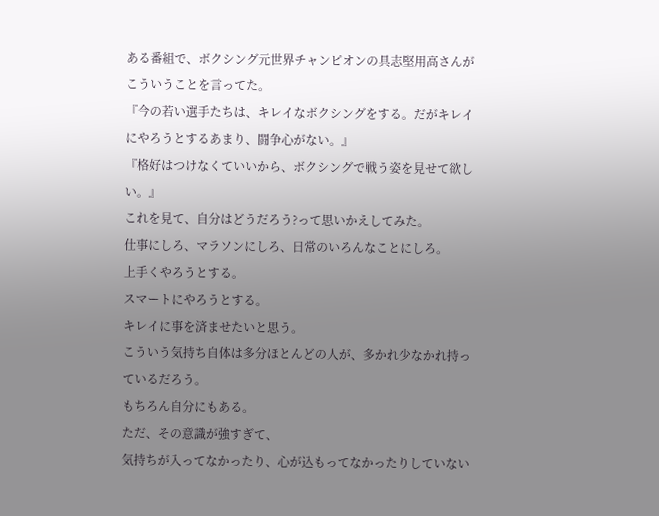ある番組で、ボクシング元世界チャンピオンの具志堅用高さんがこういうことを言ってた。
『今の若い選手たちは、キレイなボクシングをする。だがキレイにやろうとするあまり、闘争心がない。』
『格好はつけなくていいから、ボクシングで戦う姿を見せて欲しい。』
これを見て、自分はどうだろう?って思いかえしてみた。
仕事にしろ、マラソンにしろ、日常のいろんなことにしろ。
上手くやろうとする。
スマートにやろうとする。
キレイに事を済ませたいと思う。
こういう気持ち自体は多分ほとんどの人が、多かれ少なかれ持っているだろう。
もちろん自分にもある。
ただ、その意識が強すぎて、
気持ちが入ってなかったり、心が込もってなかったりしていない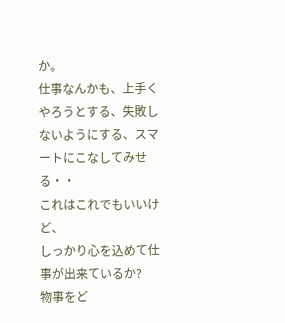か。
仕事なんかも、上手くやろうとする、失敗しないようにする、スマートにこなしてみせる・・
これはこれでもいいけど、
しっかり心を込めて仕事が出来ているか?
物事をど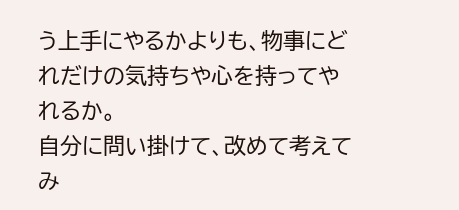う上手にやるかよりも、物事にどれだけの気持ちや心を持ってやれるか。
自分に問い掛けて、改めて考えてみ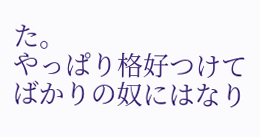た。
やっぱり格好つけてばかりの奴にはなり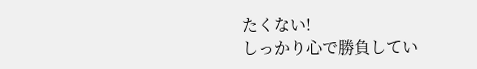たくない!
しっかり心で勝負してい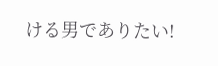ける男でありたい!